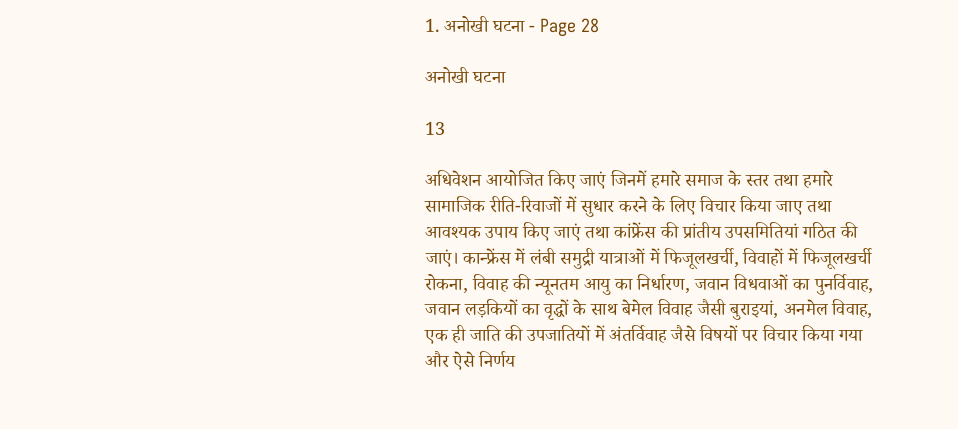1. अनोखी घटना - Page 28

अनोखी घटना

13

अधिवेशन आयोजित किए जाएं जिनमें हमारे समाज के स्तर तथा हमारे सामाजिक रीति-रिवाजों में सुधार करने के लिए विचार किया जाए तथा आवश्यक उपाय किए जाएं तथा कांफ्रेंस की प्रांतीय उपसमितियां गठित की जाएं। कान्फ्रेंस में लंबी समुद्री यात्राओं में फिजूलखर्ची, विवाहों में फिजूलखर्ची रोकना, विवाह की न्यूनतम आयु का निर्धारण, जवान विधवाओं का पुनर्विवाह, जवान लड़कियों का वृद्धों के साथ बेमेल विवाह जैसी बुराइयां, अनमेल विवाह, एक ही जाति की उपजातियों में अंतर्विवाह जैसे विषयों पर विचार किया गया और ऐसे निर्णय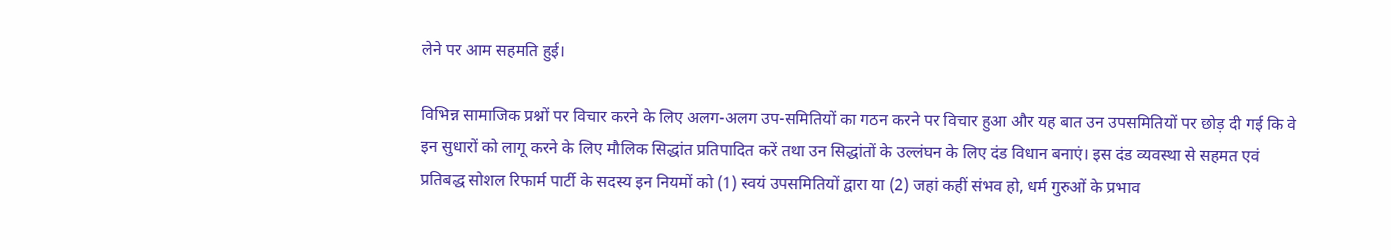लेने पर आम सहमति हुई।

विभिन्न सामाजिक प्रश्नों पर विचार करने के लिए अलग-अलग उप-समितियों का गठन करने पर विचार हुआ और यह बात उन उपसमितियों पर छोड़ दी गई कि वे इन सुधारों को लागू करने के लिए मौलिक सिद्धांत प्रतिपादित करें तथा उन सिद्धांतों के उल्लंघन के लिए दंड विधान बनाएं। इस दंड व्यवस्था से सहमत एवं प्रतिबद्ध सोशल रिफार्म पार्टी के सदस्य इन नियमों को (1) स्वयं उपसमितियों द्वारा या (2) जहां कहीं संभव हो, धर्म गुरुओं के प्रभाव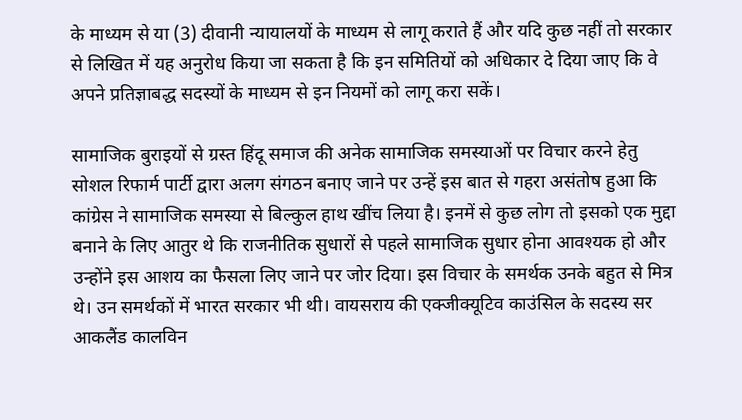के माध्यम से या (3) दीवानी न्यायालयों के माध्यम से लागू कराते हैं और यदि कुछ नहीं तो सरकार से लिखित में यह अनुरोध किया जा सकता है कि इन समितियों को अधिकार दे दिया जाए कि वे अपने प्रतिज्ञाबद्ध सदस्यों के माध्यम से इन नियमों को लागू करा सकें।

सामाजिक बुराइयों से ग्रस्त हिंदू समाज की अनेक सामाजिक समस्याओं पर विचार करने हेतु सोशल रिफार्म पार्टी द्वारा अलग संगठन बनाए जाने पर उन्हें इस बात से गहरा असंतोष हुआ कि कांग्रेस ने सामाजिक समस्या से बिल्कुल हाथ खींच लिया है। इनमें से कुछ लोग तो इसको एक मुद्दा बनाने के लिए आतुर थे कि राजनीतिक सुधारों से पहले सामाजिक सुधार होना आवश्यक हो और उन्होंने इस आशय का फैसला लिए जाने पर जोर दिया। इस विचार के समर्थक उनके बहुत से मित्र थे। उन समर्थकों में भारत सरकार भी थी। वायसराय की एक्जीक्यूटिव काउंसिल के सदस्य सर आकलैंड कालविन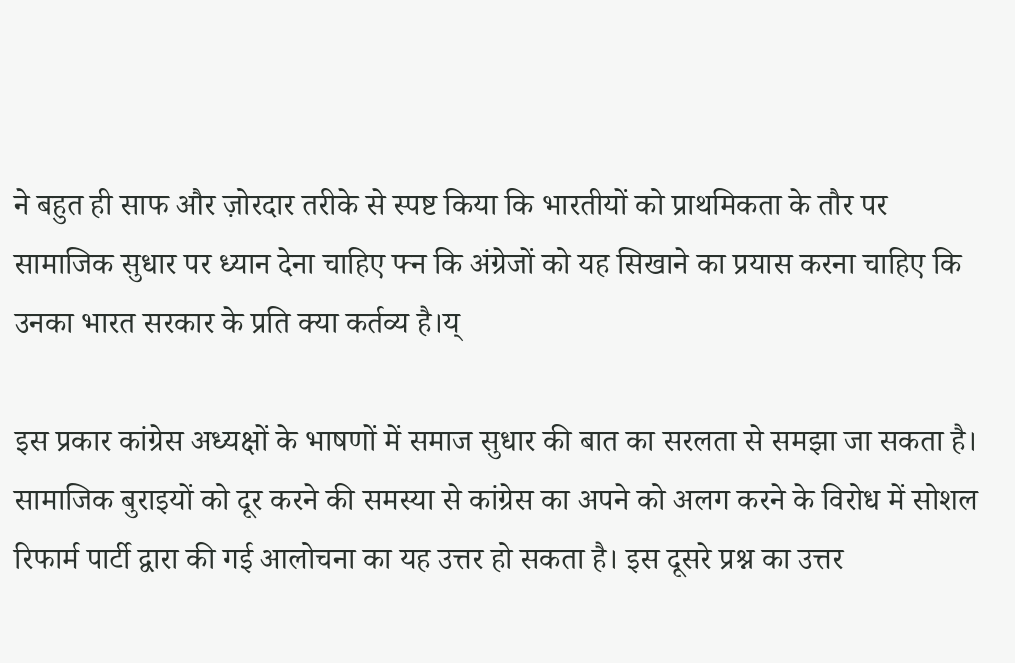ने बहुत ही साफ और ज़ोरदार तरीके से स्पष्ट किया कि भारतीयों को प्राथमिकता के तौर पर सामाजिक सुधार पर ध्यान देना चाहिए फ्न कि अंग्रेजों को यह सिखाने का प्रयास करना चाहिए कि उनका भारत सरकार के प्रति क्या कर्तव्य है।य्

इस प्रकार कांग्रेस अध्यक्षों के भाषणों में समाज सुधार की बात का सरलता से समझा जा सकता है। सामाजिक बुराइयों को दूर करने की समस्या से कांग्रेस का अपने को अलग करने के विरोध में सोशल रिफार्म पार्टी द्वारा की गई आलोचना का यह उत्तर हो सकता है। इस दूसरे प्रश्न का उत्तर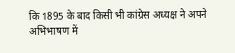कि 1895 के बाद किसी भी कांग्रेस अध्यक्ष ने अपने अभिभाषण में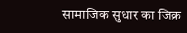सामाजिक सुधार का जिक्र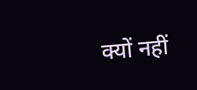क्यों नहीं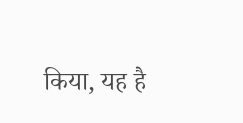किया, यह है